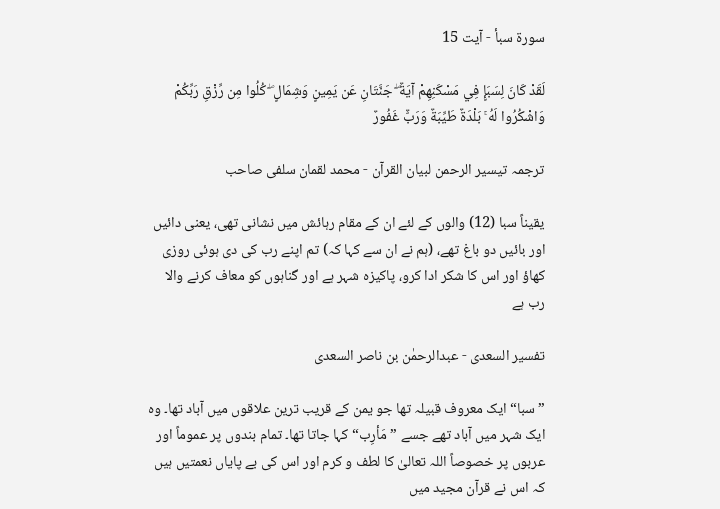سورة سبأ - آیت 15

لَقَدْ كَانَ لِسَبَإٍ فِي مَسْكَنِهِمْ آيَةٌ ۖ جَنَّتَانِ عَن يَمِينٍ وَشِمَالٍ ۖ كُلُوا مِن رِّزْقِ رَبِّكُمْ وَاشْكُرُوا لَهُ ۚ بَلْدَةٌ طَيِّبَةٌ وَرَبٌّ غَفُورٌ

ترجمہ تیسیر الرحمن لبیان القرآن - محمد لقمان سلفی صاحب

یقیناً سبا (12) والوں کے لئے ان کے مقام رہائش میں نشانی تھی، یعنی دائیں اور بائیں دو باغ تھے، (ہم نے ان سے کہا کہ) تم اپنے رب کی دی ہوئی روزی کھاؤ اور اس کا شکر ادا کرو، پاکیزہ شہر ہے اور گناہوں کو معاف کرنے والا رب ہے

تفسیر السعدی - عبدالرحمٰن بن ناصر السعدی

” سبا“ ایک معروف قبیلہ تھا جو یمن کے قریب ترین علاقوں میں آباد تھا۔ وہ ایک شہر میں آباد تھے جسے ” مَأرِب“ کہا جاتا تھا۔ تمام بندوں پر عموماً اور عربوں پر خصوصاً اللہ تعالیٰ کا لطف و کرم اور اس کی بے پایاں نعمتیں ہیں کہ اس نے قرآن مجید میں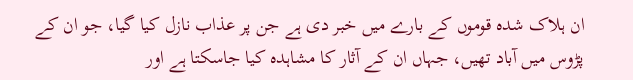ان ہلاک شدہ قوموں کے بارے میں خبر دی ہے جن پر عذاب نازل کیا گیا، جو ان کے پڑوس میں آباد تھیں، جہاں ان کے آثار کا مشاہدہ کیا جاسکتا ہے اور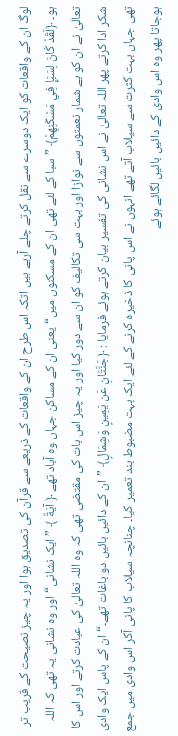لوگ ان کے واقعات کو ایک دوسرے سے نقل کرتے چلے آرہے ہیں اتکہ اس طرح ان کے واقعات کے ذریعے سے قرآن کی تصدیق ہوا اور یہ چیز نصیحت کے قریب تر ہو۔ ﴿لَقَدْ كَانَ لِسَبَإٍ فِي مَسْكَنِهِمْ﴾ ” سبا کے لئے تھی ان کے مسکنوں میں“ یعنی ان کے مساکن جہاں وہ آباد تھے ﴿ آيَةٌ ﴾ ” ایک نشانی“ اور وہ نشانی یہ تھی کہ اللہ تعالیٰ نے ان کو بے شمار نعمتوں سے نوازا اور بہت سی تکالیف کو ان سے دور کیا اور یہ چیز اس بات کی مقتضی تھی کہ وہ اللہ تعالیٰ کی عبادت کرتے اور اس کا شکر ادا کرتے پھر اللہ تعالیٰ نے اس نشانی کی تفسیر بیان کرتے ہوئے فرمایا : ﴿جَنَّتَانِ عَن يَمِينٍ وَشِمَالٍ﴾ ”ان کے دائیں بائیں دو باغات تھے۔“ ان کے پاس ایک وادی تھی جہاں بہت کثرت سے سیلاب آتے تھے انہوں نے اس پانی کا ذخیرہ کرنے کے لئے ایک بہت مضبوط بند تعمیر کیا۔ چنانچہ سیلاب کا پانی آکر اس وادی میں جمع ہوجاتا پھر وہ اس وادی کے دائیں بائیں لگائے ہوئے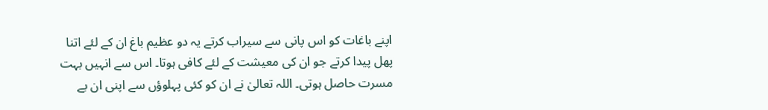اپنے باغات کو اس پانی سے سیراب کرتے یہ دو عظیم باغ ان کے لئے اتنا پھل پیدا کرتے جو ان کی معیشت کے لئے کافی ہوتا۔ اس سے انہیں بہت مسرت حاصل ہوتی۔ اللہ تعالیٰ نے ان کو کئی پہلوؤں سے اپنی ان بے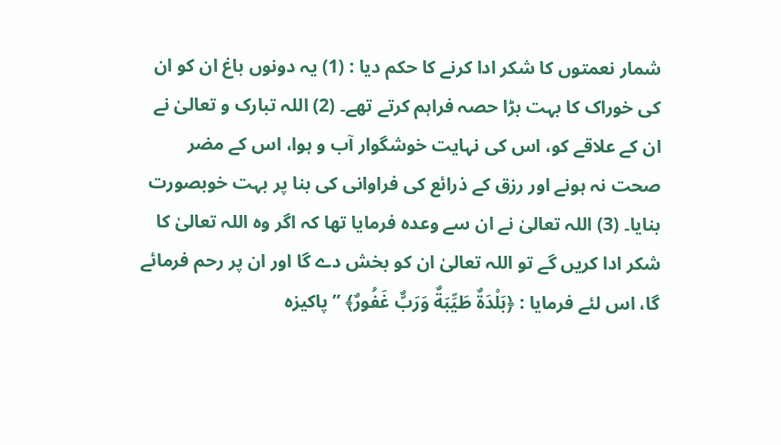شمار نعمتوں کا شکر ادا کرنے کا حکم دیا : (1) یہ دونوں باغ ان کو ان کی خوراک کا بہت بڑا حصہ فراہم کرتے تھے۔ (2) اللہ تبارک و تعالیٰ نے ان کے علاقے کو، اس کی نہایت خوشگوار آب و ہوا، اس کے مضر صحت نہ ہونے اور رزق کے ذرائع کی فراوانی کی بنا پر بہت خوبصورت بنایا۔ (3) اللہ تعالیٰ نے ان سے وعدہ فرمایا تھا کہ اگر وہ اللہ تعالیٰ کا شکر ادا کریں گے تو اللہ تعالیٰ ان کو بخش دے گا اور ان پر رحم فرمائے گا، اس لئے فرمایا : ﴿بَلْدَةٌ طَيِّبَةٌ وَرَبٌّ غَفُورٌ﴾ ” پاکیزہ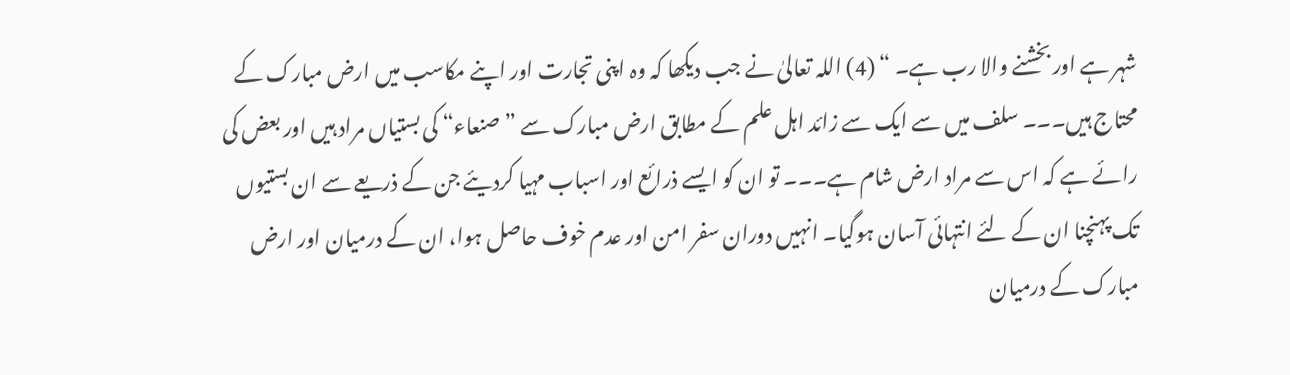شہر ہے اور بخشنے والا رب ہے۔ “ (4) اللہ تعالیٰ نے جب دیکھا کہ وہ اپنی تجارت اور اپنے مکاسب میں ارض مبارک کے محتاج ہیں۔۔۔ سلف میں سے ایک سے زائد اہل علم کے مطابق ارض مبارک سے ” صنعاء“ کی بستیاں مراد ہیں اور بعض کی رائے ہے کہ اس سے مراد ارض شام ہے۔۔۔ تو ان کو ایسے ذرائع اور اسباب مہیا کردیئے جن کے ذریعے سے ان بستیوں تک پہنچنا ان کے لئے انتہائی آسان ہوگیا۔ انہیں دوران سفر امن اور عدم خوف حاصل ہوا، ان کے درمیان اور ارض مبارک کے درمیان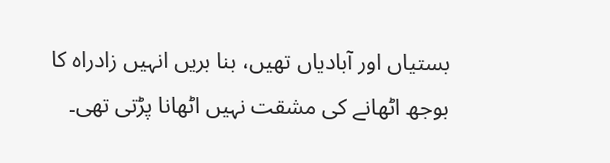بستیاں اور آبادیاں تھیں، بنا بریں انہیں زادراہ کا بوجھ اٹھانے کی مشقت نہیں اٹھانا پڑتی تھی۔